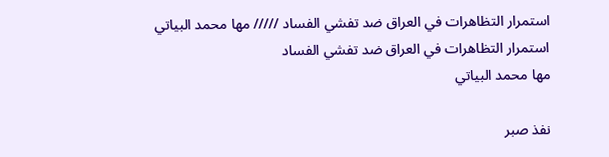استمرار التظاهرات في العراق ضد تفشي الفساد ///// مها محمد البياتي
استمرار التظاهرات في العراق ضد تفشي الفساد
مها محمد البياتي

نفذ صبر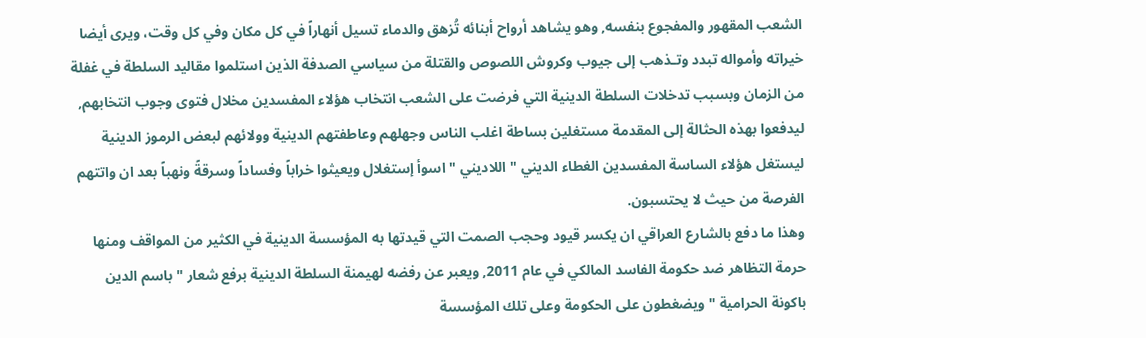الشعب المقهور والمفجوع بنفسه, وهو يشاهد أرواح أبنائه تُزهق والدماء تسيل أنهاراً في كل مكان وفي كل وقت، ويرى أيضا خيراته وأمواله تبدد وتـذهب إلى جيوب وكروش اللصوص والقتلة من سياسي الصدفة الذين استلموا مقاليد السلطة في غفلة من الزمان وبسبب تدخلات السلطة الدينية التي فرضت على الشعب انتخاب هؤلاء المفسدين مخلال فتوى وجوب انتخابهم, ليدفعوا بهذه الحثالة إلى المقدمة مستغلين بساطة اغلب الناس وجهلهم وعاطفتهم الدينية وولائهم لبعض الرموز الدينية ليستغل هؤلاء الساسة المفسدين الغطاء الديني " اللاديني " اسوأ إستغلال ويعيثوا خراباً وفساداً وسرقةً ونهباً بعد ان واتتهم الفرصة من حيث لا يحتسبون.
وهذا ما دفع بالشارع العراقي ان يكسر قيود وحجب الصمت التي قيدتها به المؤسسة الدينية في الكثير من المواقف ومنها حرمة التظاهر ضد حكومة الفاسد المالكي في عام 2011, ويعبر عن رفضه لهيمنة السلطة الدينية برفع شعار " باسم الدين باكونة الحرامية " ويضغطون على الحكومة وعلى تلك المؤسسة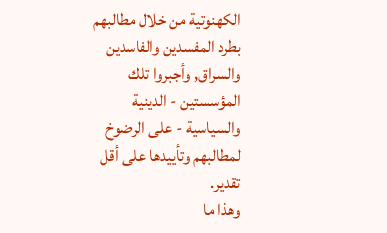الكهنوتية من خلال مطالبهم بطرد المفسدين والفاسدين والسراق, وأجبروا تلك المؤسستين - الدينية والسياسية - على الرضوخ لمطالبهم وتأييدها على أقل تقدير.
وهذا ما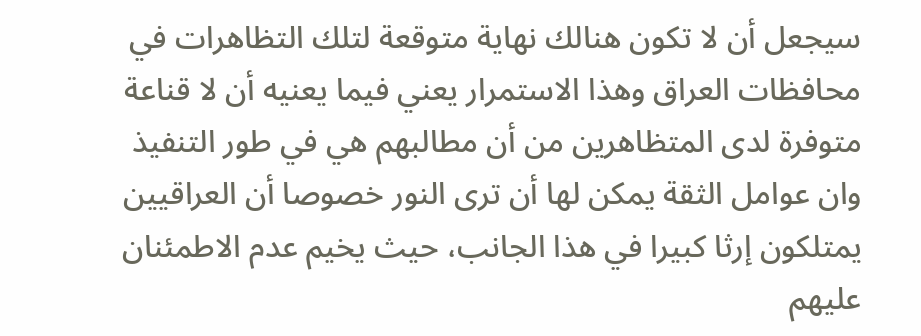سيجعل أن لا تكون هنالك نهاية متوقعة لتلك التظاهرات في محافظات العراق وهذا الاستمرار يعني فيما يعنيه أن لا قناعة متوفرة لدى المتظاهرين من أن مطالبهم هي في طور التنفيذ وان عوامل الثقة يمكن لها أن ترى النور خصوصا أن العراقيين يمتلكون إرثا كبيرا في هذا الجانب، حيث يخيم عدم الاطمئنان عليهم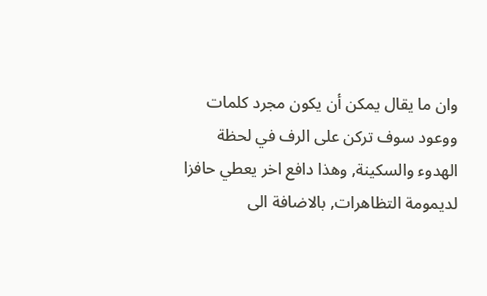وان ما يقال يمكن أن يكون مجرد كلمات ووعود سوف تركن على الرف في لحظة الهدوء والسكينة, وهذا دافع اخر يعطي حافزا لديمومة التظاهرات, بالاضافة الى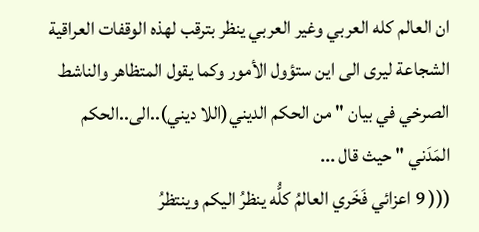ان العالم كله العربي وغير العربي ينظر بترقب لهذه الوقفات العراقية الشجاعة ليرى الى اين ستؤول الأمور وكما يقول المتظاهر والناشط الصرخي في بيان " من الحكم الديني(اللا ديني)..الى..الحكم المَدَني " حيث قال ...
((( 9 اعزائي فَخَري العالمُ كلُّه ينظرُ اليكم وينتظرُ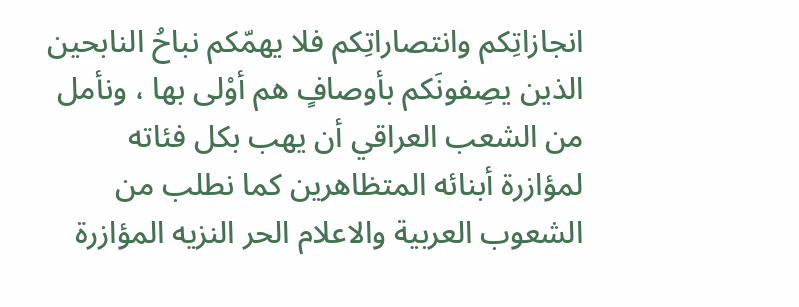انجازاتِكم وانتصاراتِكم فلا يهمّكم نباحُ النابحين الذين يصِفونَكم بأوصافٍ هم أوْلى بها ، ونأمل من الشعب العراقي أن يهب بكل فئاته لمؤازرة أبنائه المتظاهرين كما نطلب من الشعوب العربية والاعلام الحر النزيه المؤازرة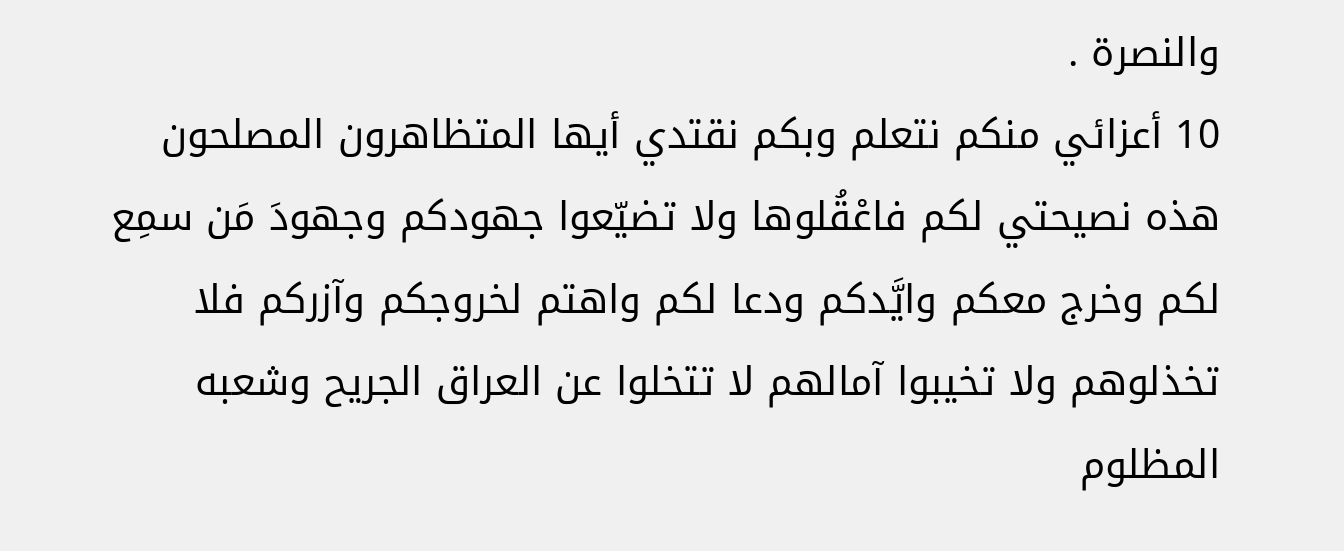والنصرة .
10 أعزائي منكم نتعلم وبكم نقتدي أيها المتظاهرون المصلحون هذه نصيحتي لكم فاعْقُلوها ولا تضيّعوا جهودكم وجهودَ مَن سمِع لكم وخرج معكم وايَّدكم ودعا لكم واهتم لخروجكم وآزركم فلا تخذلوهم ولا تخيبوا آمالهم لا تتخلوا عن العراق الجريح وشعبه المظلوم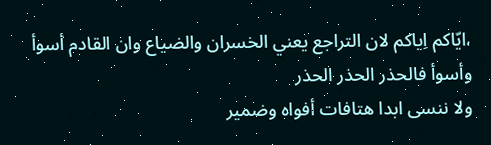،ايّاكم اِياكم لان التراجع يعني الخسران والضياع وان القادم أسوأ وأسوأ فالحذر الحذر الحذر
ولا ننسى ابدا هتافات أفواه وضمير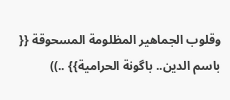وقلوب الجماهير المظلومة المسحوقة {{ باسم الدين.. باگونة الحرامية}} ..))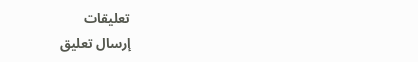تعليقات
إرسال تعليق